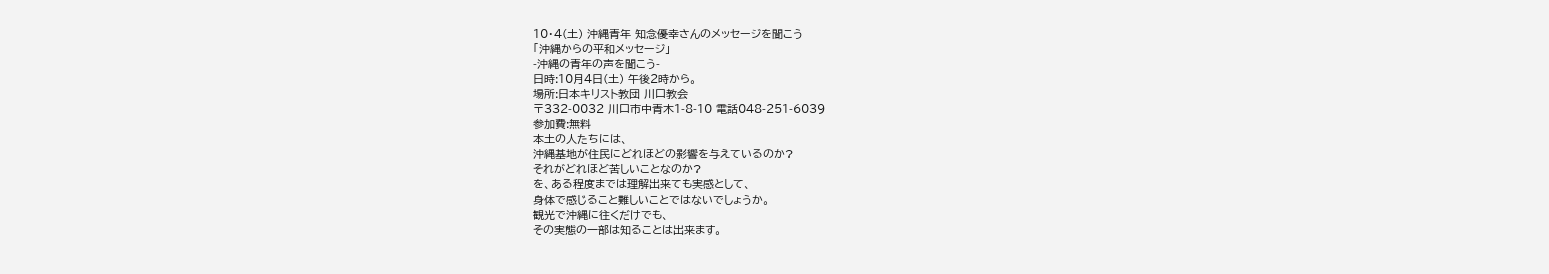10・4(土) 沖縄青年 知念優幸さんのメッセージを聞こう
「沖縄からの平和メッセージ」
-沖縄の青年の声を聞こう-
日時:10月4日(土) 午後2時から。
場所:日本キリスト教団 川口教会
〒332-0032 川口市中青木1-8-10 電話048-251-6039
参加費:無料
本土の人たちには、
沖縄基地が住民にどれほどの影響を与えているのか?
それがどれほど苦しいことなのか?
を、ある程度までは理解出来ても実感として、
身体で感じること難しいことではないでしょうか。
観光で沖縄に往くだけでも、
その実態の一部は知ることは出来ます。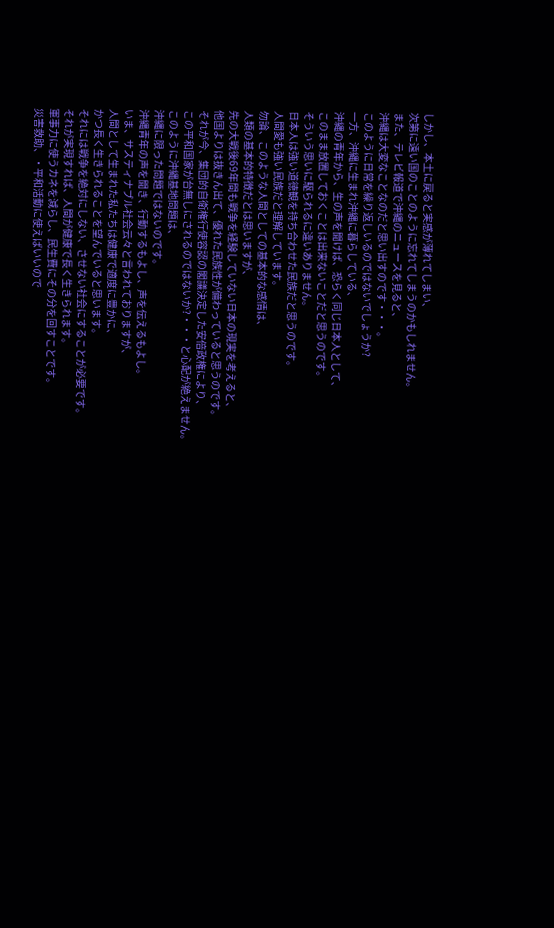しかし、本土に戻ると実感が薄れてしまい、
次第に遠い国のことのように忘れてしまうのかもしれません。
また、テレビ報道で沖縄のニュースを見ると、
沖縄は大変なことなのだと思い出すのです・・・。
このように日常を繰り返しいるのではないでしょうか?
一方、沖縄に生まれ沖縄に暮らしている、
沖縄の青年から、生の声を聞けば、恐らく同じ日本人として、
このまま放置しておくことは出来ないことだと思うのです。
そういう思いに駆られるに違いありません。
日本人は強い道徳観を持ち合わせた民族だと思うのです。
人間愛も強い民族だと理解しています。
勿論、このような人間としての基本的な感情は、
人類の基本的特徴だとは思いますが、
先の大戦後69年間も戦争を経験していない日本の現実を考えると、
他国よりは抜きん出て、優れた民族性が備わっていると思うのです。
それが今、集団的自衛権行使容認の閣議決定した安倍政権により、
この平和国家が台無しにされるのではないか?・・・と心配が絶えません。
このように沖縄基地問題は、
沖縄に限った問題ではないのです。
沖縄青年の声を聞き、行動するもよし、声を伝えるもよし。
いま、サスティナブル社会云々と言われておりますが、
人間として生まれた私たちは健康で適度に豊かに、
かつ長く生きられることを望んでいると思います。
それには戦争を絶対にしない、させない社会にすることが必要です。
それが実現すれば、人間が健康で長く生きられます。
軍事力に使うカネを減らし、民生費にその分を回すことです。
災害救助、・平和活動に使えばいいので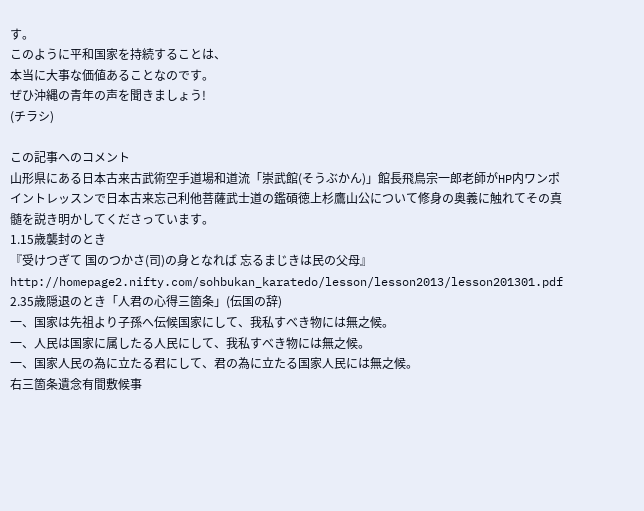す。
このように平和国家を持続することは、
本当に大事な価値あることなのです。
ぜひ沖縄の青年の声を聞きましょう!
(チラシ)

この記事へのコメント
山形県にある日本古来古武術空手道場和道流「崇武館(そうぶかん)」館長飛鳥宗一郎老師がHP内ワンポイントレッスンで日本古来忘己利他菩薩武士道の鑑碩徳上杉鷹山公について修身の奥義に触れてその真髄を説き明かしてくださっています。
1.15歳襲封のとき
『受けつぎて 国のつかさ(司)の身となれば 忘るまじきは民の父母』
http://homepage2.nifty.com/sohbukan_karatedo/lesson/lesson2013/lesson201301.pdf
2.35歳隠退のとき「人君の心得三箇条」(伝国の辞)
一、国家は先祖より子孫へ伝候国家にして、我私すべき物には無之候。
一、人民は国家に属したる人民にして、我私すべき物には無之候。
一、国家人民の為に立たる君にして、君の為に立たる国家人民には無之候。
右三箇条遺念有間敷候事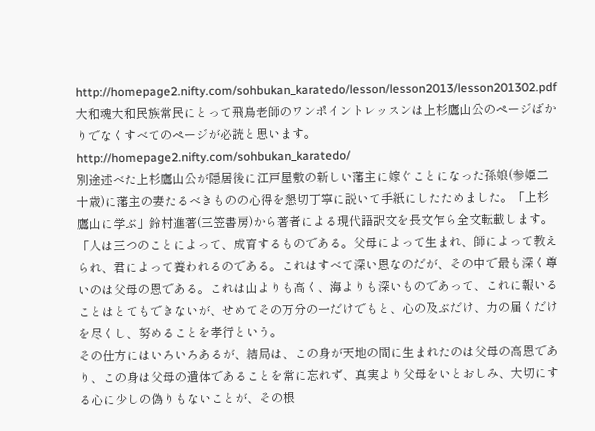http://homepage2.nifty.com/sohbukan_karatedo/lesson/lesson2013/lesson201302.pdf
大和魂大和民族常民にとって飛鳥老師のワンポイントレッスンは上杉鷹山公のページばかりでなくすべてのページが必読と思います。
http://homepage2.nifty.com/sohbukan_karatedo/
別途述べた上杉鷹山公が隠居後に江戸屋敷の新しい藩主に嫁ぐことになった孫娘(参姫二十歳)に藩主の妻たるべきものの心得を懇切丁寧に説いて手紙にしたためました。「上杉鷹山に学ぶ」鈴村進著(三笠書房)から著者による現代語訳文を長文乍ら全文転載します。
「人は三つのことによって、成育するものである。父母によって生まれ、師によって教えられ、君によって養われるのである。これはすべて深い恩なのだが、その中で最も深く尊いのは父母の恩である。これは山よりも高く、海よりも深いものであって、これに報いることはとてもできないが、せめてその万分の一だけでもと、心の及ぶだけ、力の届くだけを尽くし、努めることを孝行という。
その仕方にはいろいろあるが、結局は、この身が天地の間に生まれたのは父母の高恩であり、この身は父母の遺体であることを常に忘れず、真実より父母をいとおしみ、大切にする心に少しの偽りもないことが、その根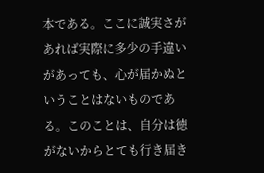本である。ここに誠実さがあれば実際に多少の手違いがあっても、心が届かぬということはないものである。このことは、自分は徳がないからとても行き届き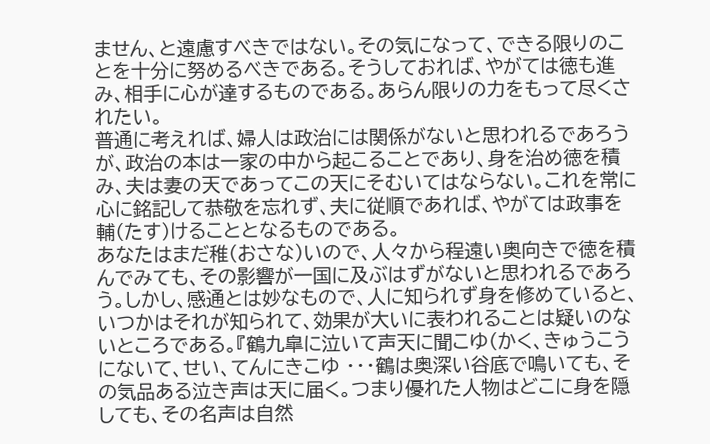ません、と遠慮すべきではない。その気になって、できる限りのことを十分に努めるべきである。そうしておれば、やがては徳も進み、相手に心が達するものである。あらん限りの力をもって尽くされたい。
普通に考えれば、婦人は政治には関係がないと思われるであろうが、政治の本は一家の中から起こることであり、身を治め徳を積み、夫は妻の天であってこの天にそむいてはならない。これを常に心に銘記して恭敬を忘れず、夫に従順であれば、やがては政事を輔(たす)けることとなるものである。
あなたはまだ稚(おさな)いので、人々から程遠い奥向きで徳を積んでみても、その影響が一国に及ぶはずがないと思われるであろう。しかし、感通とは妙なもので、人に知られず身を修めていると、いつかはそれが知られて、効果が大いに表われることは疑いのないところである。『鶴九皐に泣いて声天に聞こゆ(かく、きゅうこうにないて、せい、てんにきこゆ ・・・鶴は奥深い谷底で鳴いても、その気品ある泣き声は天に届く。つまり優れた人物はどこに身を隠しても、その名声は自然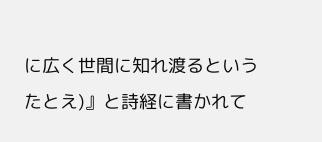に広く世間に知れ渡るというたとえ)』と詩経に書かれて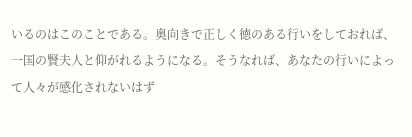いるのはこのことである。奥向きで正しく徳のある行いをしておれば、一国の賢夫人と仰がれるようになる。そうなれば、あなたの行いによって人々が感化されないはず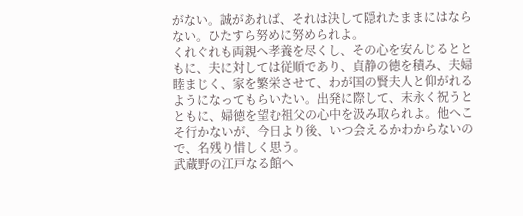がない。誠があれば、それは決して隠れたままにはならない。ひたすら努めに努められよ。
くれぐれも両親へ孝養を尽くし、その心を安んじるとともに、夫に対しては従順であり、貞静の徳を積み、夫婦睦まじく、家を繁栄させて、わが国の賢夫人と仰がれるようになってもらいたい。出発に際して、末永く祝うとともに、婦徳を望む祖父の心中を汲み取られよ。他へこそ行かないが、今日より後、いつ会えるかわからないので、名残り惜しく思う。
武蔵野の江戸なる館へ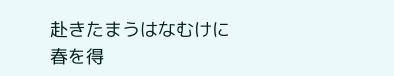赴きたまうはなむけに
春を得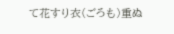て花すり衣(ごろも)重ぬ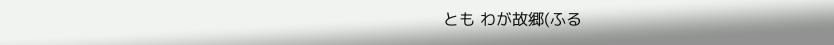とも わが故郷(ふる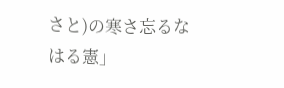さと)の寒さ忘るな はる憲」